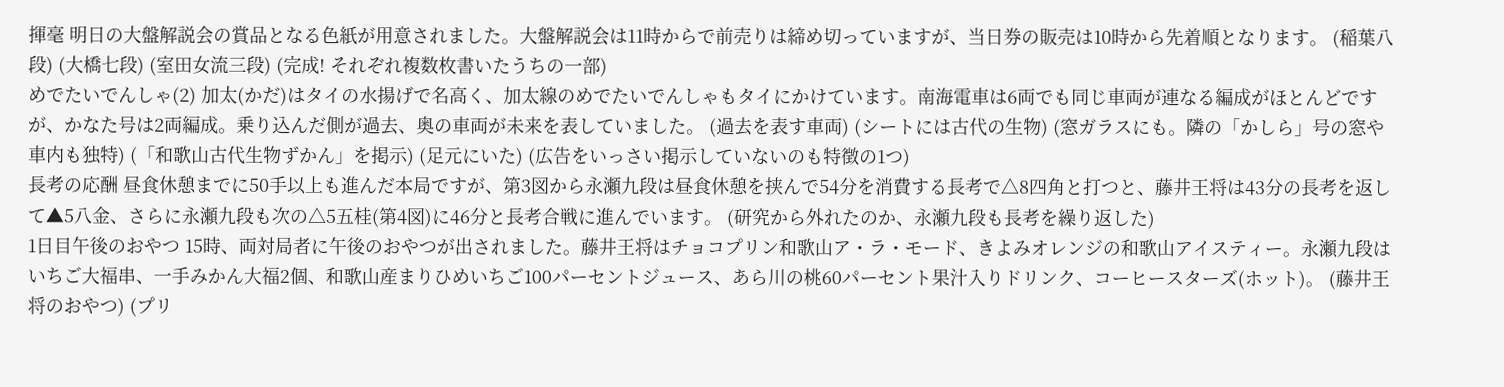揮毫 明日の大盤解説会の賞品となる色紙が用意されました。大盤解説会は11時からで前売りは締め切っていますが、当日券の販売は10時から先着順となります。 (稲葉八段) (大橋七段) (室田女流三段) (完成! それぞれ複数枚書いたうちの一部)
めでたいでんしゃ(2) 加太(かだ)はタイの水揚げで名高く、加太線のめでたいでんしゃもタイにかけています。南海電車は6両でも同じ車両が連なる編成がほとんどですが、かなた号は2両編成。乗り込んだ側が過去、奥の車両が未来を表していました。 (過去を表す車両) (シートには古代の生物) (窓ガラスにも。隣の「かしら」号の窓や車内も独特) (「和歌山古代生物ずかん」を掲示) (足元にいた) (広告をいっさい掲示していないのも特徴の1つ)
長考の応酬 昼食休憩までに50手以上も進んだ本局ですが、第3図から永瀬九段は昼食休憩を挟んで54分を消費する長考で△8四角と打つと、藤井王将は43分の長考を返して▲5八金、さらに永瀬九段も次の△5五桂(第4図)に46分と長考合戦に進んでいます。 (研究から外れたのか、永瀬九段も長考を繰り返した)
1日目午後のおやつ 15時、両対局者に午後のおやつが出されました。藤井王将はチョコプリン和歌山ア・ラ・モード、きよみオレンジの和歌山アイスティー。永瀬九段はいちご大福串、一手みかん大福2個、和歌山産まりひめいちご100パーセントジュース、あら川の桃60パーセント果汁入りドリンク、コーヒースターズ(ホット)。 (藤井王将のおやつ) (プリ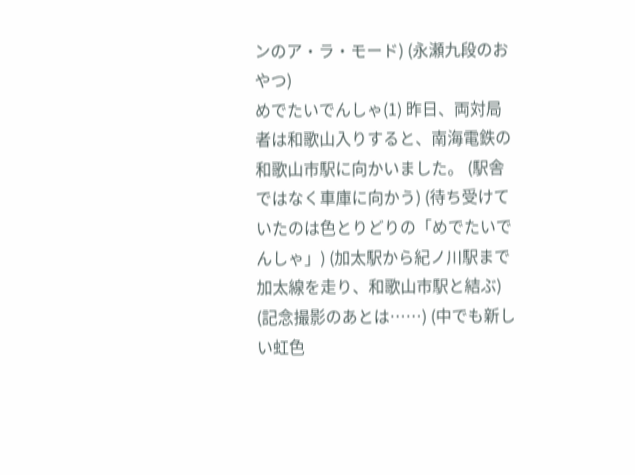ンのア・ラ・モード) (永瀬九段のおやつ)
めでたいでんしゃ(1) 昨日、両対局者は和歌山入りすると、南海電鉄の和歌山市駅に向かいました。 (駅舎ではなく車庫に向かう) (待ち受けていたのは色とりどりの「めでたいでんしゃ」) (加太駅から紀ノ川駅まで加太線を走り、和歌山市駅と結ぶ) (記念撮影のあとは……) (中でも新しい虹色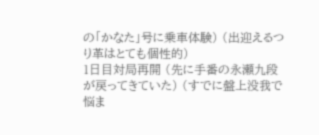の「かなた」号に乗車体験) (出迎えるつり革はとても個性的)
1日目対局再開 (先に手番の永瀬九段が戻ってきていた) (すでに盤上没我で悩ま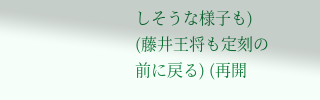しそうな様子も) (藤井王将も定刻の前に戻る) (再開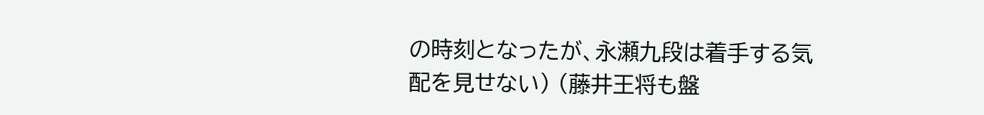の時刻となったが、永瀬九段は着手する気配を見せない) (藤井王将も盤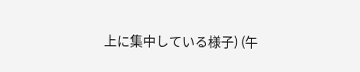上に集中している様子) (午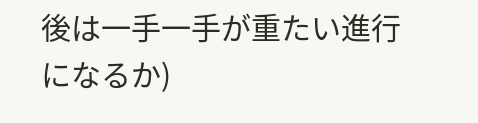後は一手一手が重たい進行になるか)